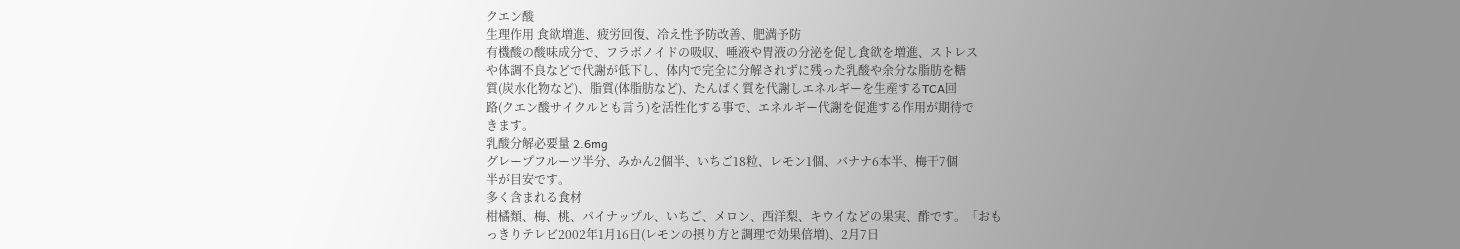クエン酸
生理作用 食欲増進、疲労回復、冷え性予防改善、肥満予防
有機酸の酸味成分で、フラボノイドの吸収、唾液や胃液の分泌を促し食欲を増進、ストレス
や体調不良などで代謝が低下し、体内で完全に分解されずに残った乳酸や余分な脂肪を糖
質(炭水化物など)、脂質(体脂肪など)、たんぱく質を代謝しエネルギーを生産するTCA回
路(クエン酸サイクルとも言う)を活性化する事で、エネルギー代謝を促進する作用が期待で
きます。
乳酸分解必要量 2.6mg
グレープフルーツ半分、みかん2個半、いちご18粒、レモン1個、バナナ6本半、梅干7個
半が目安です。
多く含まれる食材
柑橘類、梅、桃、パイナップル、いちご、メロン、西洋梨、キウイなどの果実、酢です。「おも
っきりテレビ2002年1月16日(レモンの摂り方と調理で効果倍増)、2月7日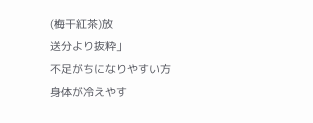(梅干紅茶)放
送分より抜粋」
不足がちになりやすい方
身体が冷えやす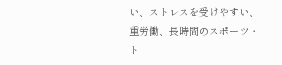い、ストレスを受けやすい、重労働、長時間のスポーツ・ト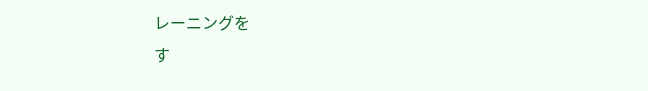レーニングを
す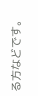る方などです。